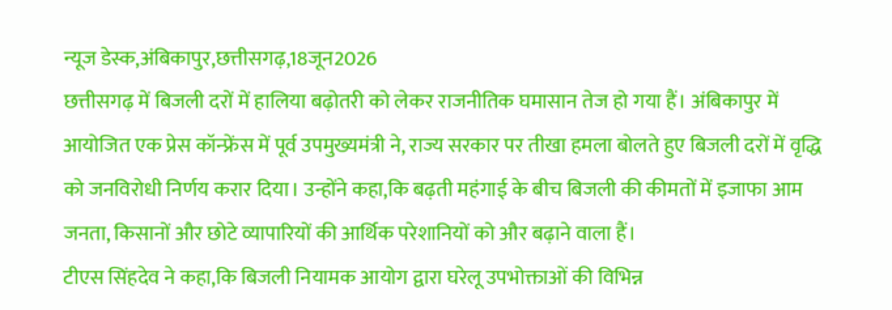न्यूज डेस्क,अंबिकापुर,छत्तीसगढ़,18जून2026
छत्तीसगढ़ में बिजली दरों में हालिया बढ़ोतरी को लेकर राजनीतिक घमासान तेज हो गया हैं। अंबिकापुर में आयोजित एक प्रेस कॉन्फ्रेंस में पूर्व उपमुख्यमंत्री ने, राज्य सरकार पर तीखा हमला बोलते हुए बिजली दरों में वृद्धि को जनविरोधी निर्णय करार दिया। उन्होंने कहा,कि बढ़ती महंगाई के बीच बिजली की कीमतों में इजाफा आम जनता, किसानों और छोटे व्यापारियों की आर्थिक परेशानियों को और बढ़ाने वाला हैं।
टीएस सिंहदेव ने कहा,कि बिजली नियामक आयोग द्वारा घरेलू उपभोक्ताओं की विभिन्न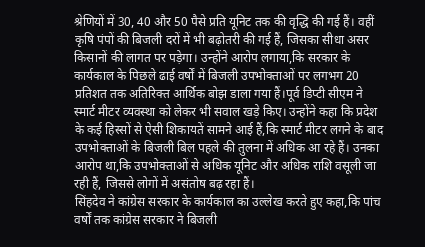श्रेणियों में 30, 40 और 50 पैसे प्रति यूनिट तक की वृद्धि की गई हैं। वहीं कृषि पंपों की बिजली दरों में भी बढ़ोतरी की गई हैं, जिसका सीधा असर किसानों की लागत पर पड़ेगा। उन्होंने आरोप लगाया,कि सरकार के कार्यकाल के पिछले ढाई वर्षों में बिजली उपभोक्ताओं पर लगभग 20 प्रतिशत तक अतिरिक्त आर्थिक बोझ डाला गया हैं।पूर्व डिप्टी सीएम ने स्मार्ट मीटर व्यवस्था को लेकर भी सवाल खड़े किए। उन्होंने कहा कि प्रदेश के कई हिस्सों से ऐसी शिकायतें सामने आई हैं,कि स्मार्ट मीटर लगने के बाद उपभोक्ताओं के बिजली बिल पहले की तुलना में अधिक आ रहे हैं। उनका आरोप था,कि उपभोक्ताओं से अधिक यूनिट और अधिक राशि वसूली जा रही हैं, जिससे लोगों में असंतोष बढ़ रहा हैं।
सिंहदेव ने कांग्रेस सरकार के कार्यकाल का उल्लेख करते हुए कहा,कि पांच वर्षों तक कांग्रेस सरकार ने बिजली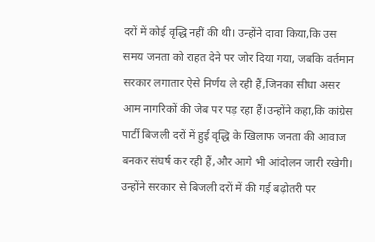दरों में कोई वृद्धि नहीं की थी। उन्होंने दावा किया,कि उस समय जनता को राहत देने पर जोर दिया गया, जबकि वर्तमान सरकार लगातार ऐसे निर्णय ले रही हैं,जिनका सीधा असर आम नागरिकों की जेब पर पड़ रहा हैं।उन्होंने कहा,कि कांग्रेस पार्टी बिजली दरों में हुई वृद्धि के खिलाफ जनता की आवाज बनकर संघर्ष कर रही हैं,और आगे भी आंदोलन जारी रखेगी। उन्होंने सरकार से बिजली दरों में की गई बढ़ोतरी पर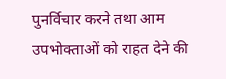पुनर्विचार करने तथा आम उपभोक्ताओं को राहत देने की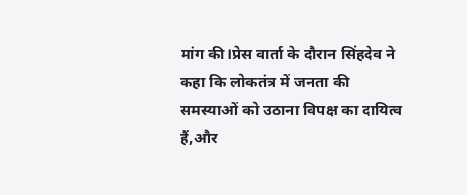मांग की।प्रेस वार्ता के दौरान सिंहदेव ने कहा कि लोकतंत्र में जनता की समस्याओं को उठाना विपक्ष का दायित्व हैं,और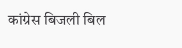कांग्रेस बिजली बिल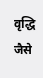वृद्धि जैसे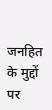जनहित के मुद्दों पर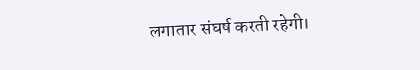लगातार संघर्ष करती रहेगी।